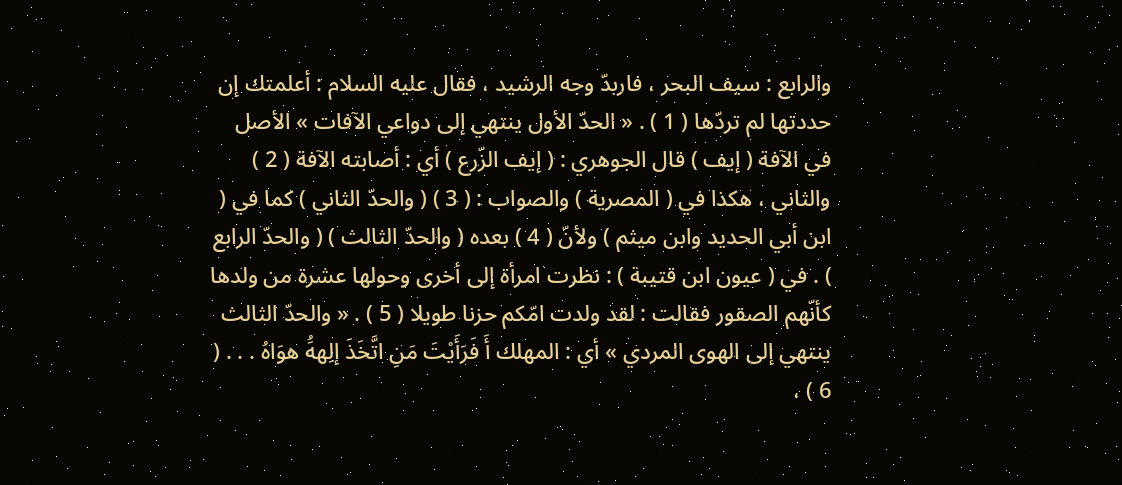والرابع : سيف البحر ، فاربدّ وجه الرشيد ، فقال عليه السلام : أعلمتك إن حددتها لم تردّها ( 1 ) . « الحدّ الأول ينتهي إلى دواعي الآفات » الأصل في الآفة ( إيف ) قال الجوهري : ( إيف الزّرع ) أي : أصابته الآفة ( 2 ) والثاني ، هكذا في ( المصرية ) والصواب : ( 3 ) ( والحدّ الثاني ) كما في ( ابن أبي الحديد وابن ميثم ) ولأنّ ( 4 ) بعده ( والحدّ الثالث ) ( والحدّ الرابع ) . في ( عيون ابن قتيبة ) : نظرت امرأة إلى أخرى وحولها عشرة من ولدها كأنّهم الصقور فقالت : لقد ولدت امّكم حزنا طويلا ( 5 ) . « والحدّ الثالث ينتهي إلى الهوى المردي » أي : المهلك أَ فَرَأَيْتَ مَنِ اتَّخَذَ إلِههَُ هوَاهُ . . . ( 6 ) ،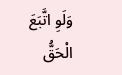وَلَوِ اتَّبَعَ الْحَقُّ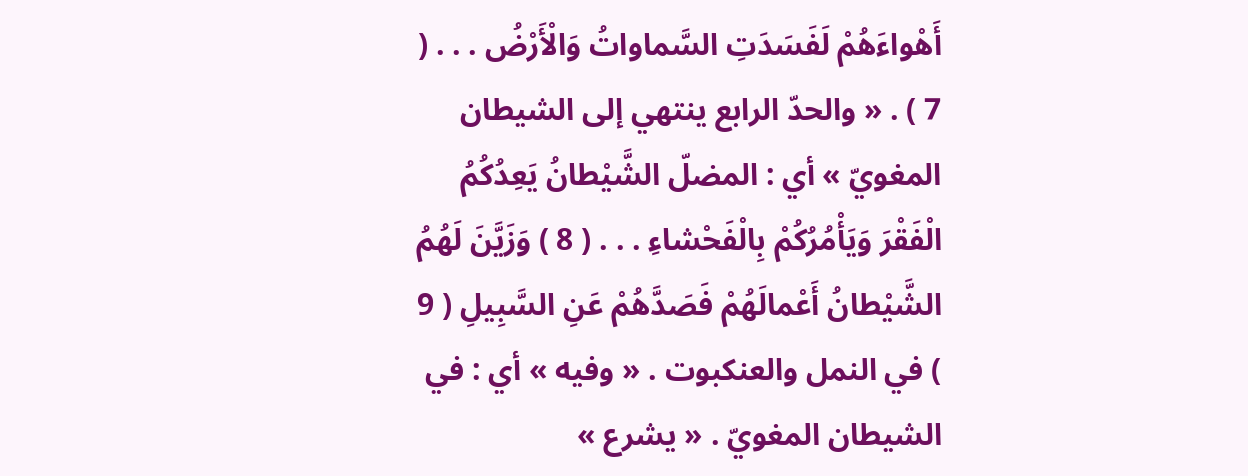أَهْواءَهُمْ لَفَسَدَتِ السَّماواتُ وَالْأَرْضُ . . . ( 7 ) . « والحدّ الرابع ينتهي إلى الشيطان المغويّ » أي : المضلّ الشَّيْطانُ يَعِدُكُمُ الْفَقْرَ وَيَأْمُرُكُمْ بِالْفَحْشاءِ . . . ( 8 ) وَزَيَّنَ لَهُمُ الشَّيْطانُ أَعْمالَهُمْ فَصَدَّهُمْ عَنِ السَّبِيلِ ( 9 ) في النمل والعنكبوت . « وفيه » أي : في الشيطان المغويّ . « يشرع »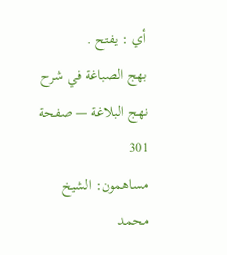أي : يفتح .
بهج الصباغة في شرح نهج البلاغة — صفحة 301
مساهمون: الشيخ محمد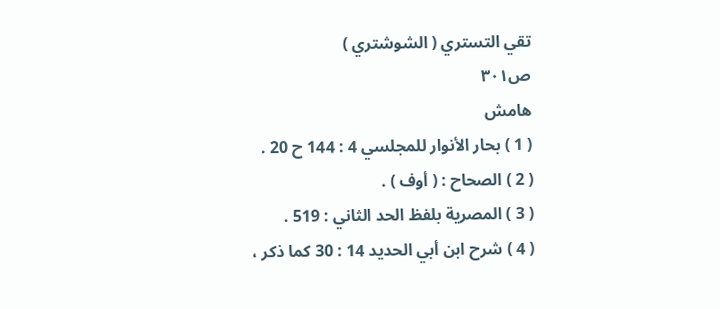تقي التستري ( الشوشتري )
ص٣٠١
هامش
( 1 ) بحار الأنوار للمجلسي 4 : 144 ح 20 .
( 2 ) الصحاح : ( أوف ) .
( 3 ) المصرية بلفظ الحد الثاني : 519 .
( 4 ) شرح ابن أبي الحديد 14 : 30 كما ذكر ،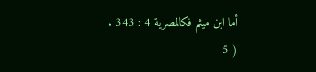أما ابن ميثم فكالمصرية 4 : 343 .
( 5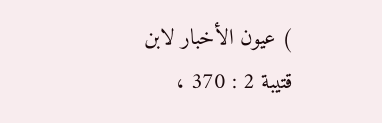) عيون الأخبار لابن قتيبة 2 : 370 ،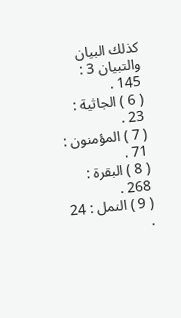كذلك البيان والتبيان 3 : 145 .
( 6 ) الجاثية : 23 .
( 7 ) المؤمنون : 71 .
( 8 ) البقرة : 268 .
( 9 ) النمل : 24 .